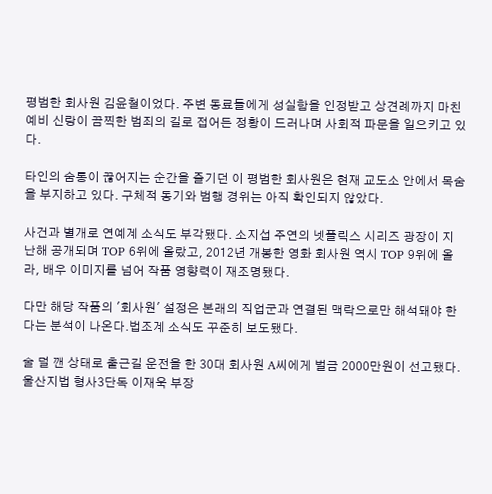평범한 회사원 김윤철이었다. 주변 동료들에게 성실함을 인정받고 상견례까지 마친 예비 신랑이 끔찍한 범죄의 길로 접어든 정황이 드러나며 사회적 파문을 일으키고 있다.

타인의 숨통이 끊어지는 순간을 즐기던 이 평범한 회사원은 현재 교도소 안에서 목숨을 부지하고 있다. 구체적 동기와 범행 경위는 아직 확인되지 않았다.

사건과 별개로 연예계 소식도 부각됐다. 소지섭 주연의 넷플릭스 시리즈 광장이 지난해 공개되며 TOP 6위에 올랐고, 2012년 개봉한 영화 회사원 역시 TOP 9위에 올라, 배우 이미지를 넘어 작품 영향력이 재조명됐다.

다만 해당 작품의 '회사원' 설정은 본래의 직업군과 연결된 맥락으로만 해석돼야 한다는 분석이 나온다.법조계 소식도 꾸준히 보도됐다.

술 덜 깬 상태로 출근길 운전을 한 30대 회사원 A씨에게 벌금 2000만원이 선고됐다. 울산지법 형사3단독 이재욱 부장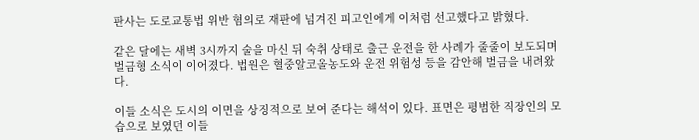판사는 도로교통법 위반 혐의로 재판에 넘겨진 피고인에게 이처럼 선고했다고 밝혔다.

같은 달에는 새벽 3시까지 술을 마신 뒤 숙취 상태로 출근 운전을 한 사례가 줄줄이 보도되며 벌금형 소식이 이어졌다. 법원은 혈중알코올농도와 운전 위험성 등을 감안해 벌금을 내려왔다.

이들 소식은 도시의 이면을 상징적으로 보여 준다는 해석이 있다. 표면은 평범한 직장인의 모습으로 보였던 이들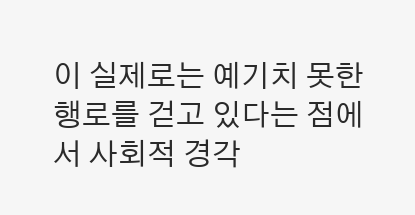이 실제로는 예기치 못한 행로를 걷고 있다는 점에서 사회적 경각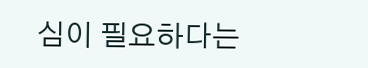심이 필요하다는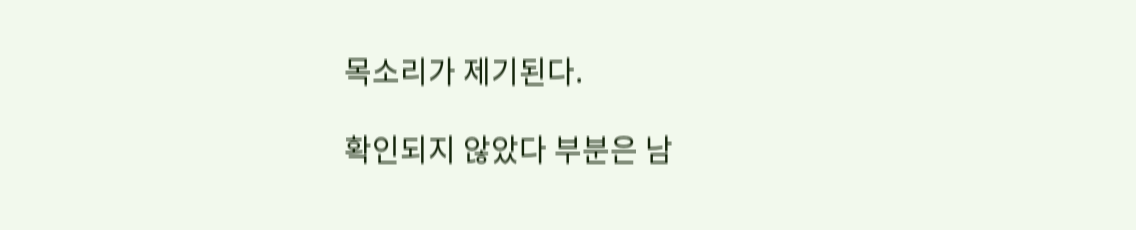목소리가 제기된다.

확인되지 않았다 부분은 남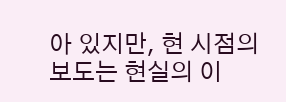아 있지만, 현 시점의 보도는 현실의 이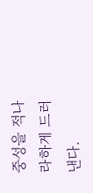중성을 적나라하게 드러낸다.